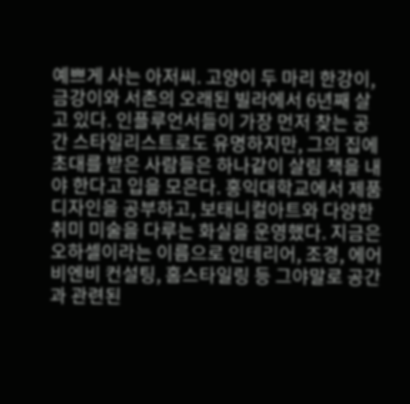예쁘게 사는 아저씨. 고양이 두 마리 한강이, 금강이와 서촌의 오래된 빌라에서 6년째 살고 있다. 인플루언서들이 가장 먼저 찾는 공간 스타일리스트로도 유명하지만, 그의 집에 초대를 받은 사람들은 하나같이 살림 책을 내야 한다고 입을 모은다. 홍익대학교에서 제품 디자인을 공부하고, 보태니컬아트와 다양한 취미 미술을 다루는 화실을 운영했다. 지금은 오하셀이라는 이름으로 인테리어, 조경, 에어비엔비 컨설팅, 홈스타일링 등 그야말로 공간과 관련된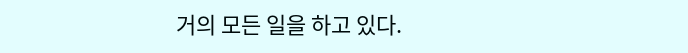거의 모든 일을 하고 있다.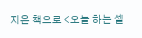지은 책으로 <오늘 하는 셀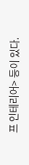프 인테리어> 등이 있다.